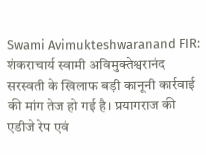Swami Avimukteshwaranand FIR: शंकराचार्य स्वामी अविमुक्तेश्वरानंद सरस्वती के खिलाफ बड़ी कानूनी कार्रवाई की मांग तेज हो गई है। प्रयागराज की एडीजे रेप एवं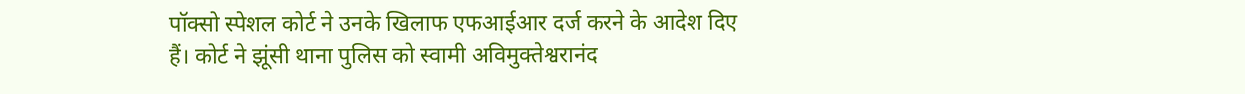पॉक्सो स्पेशल कोर्ट ने उनके खिलाफ एफआईआर दर्ज करने के आदेश दिए हैं। कोर्ट ने झूंसी थाना पुलिस को स्वामी अविमुक्तेश्वरानंद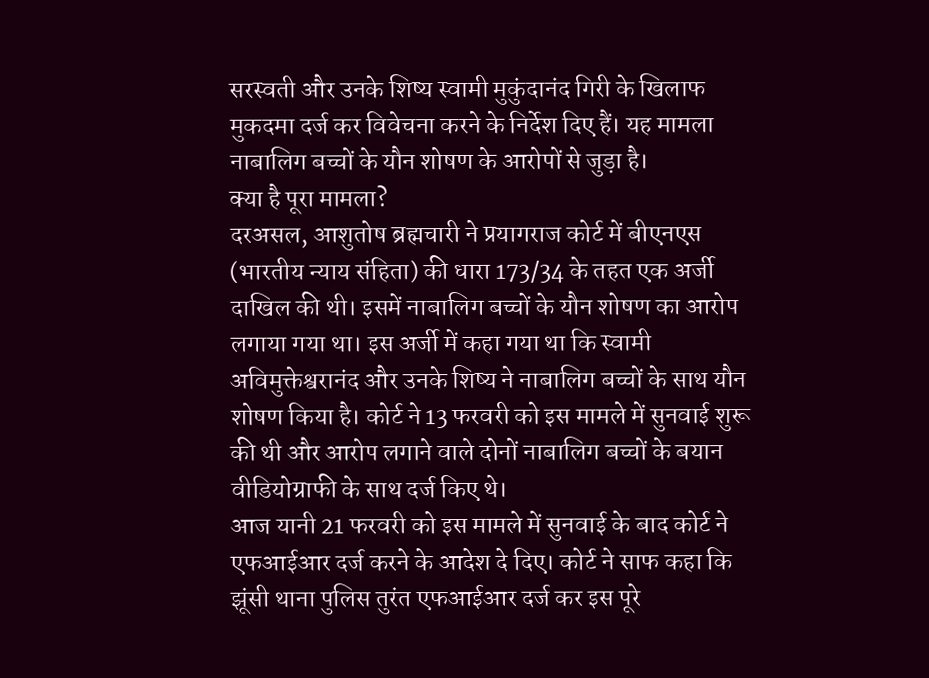सरस्वती और उनके शिष्य स्वामी मुकुंदानंद गिरी के खिलाफ मुकदमा दर्ज कर विवेचना करने के निर्देश दिए हैं। यह मामला नाबालिग बच्चों के यौन शोषण के आरोपों से जुड़ा है।
क्या है पूरा मामला?
दरअसल, आशुतोष ब्रह्मचारी ने प्रयागराज कोर्ट में बीएनएस (भारतीय न्याय संहिता) की धारा 173/34 के तहत एक अर्जी दाखिल की थी। इसमें नाबालिग बच्चों के यौन शोषण का आरोप लगाया गया था। इस अर्जी में कहा गया था कि स्वामी अविमुक्तेश्वरानंद और उनके शिष्य ने नाबालिग बच्चों के साथ यौन शोषण किया है। कोर्ट ने 13 फरवरी को इस मामले में सुनवाई शुरू की थी और आरोप लगाने वाले दोनों नाबालिग बच्चों के बयान वीडियोग्राफी के साथ दर्ज किए थे।
आज यानी 21 फरवरी को इस मामले में सुनवाई के बाद कोर्ट ने एफआईआर दर्ज करने के आदेश दे दिए। कोर्ट ने साफ कहा कि झूंसी थाना पुलिस तुरंत एफआईआर दर्ज कर इस पूरे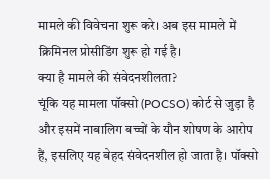मामले की विवेचना शुरू करे। अब इस मामले में क्रिमिनल प्रोसीडिंग शुरू हो गई है।
क्या है मामले की संवेदनशीलता?
चूंकि यह मामला पॉक्सो (POCSO) कोर्ट से जुड़ा है और इसमें नाबालिग बच्चों के यौन शोषण के आरोप हैं, इसलिए यह बेहद संवेदनशील हो जाता है। पॉक्सो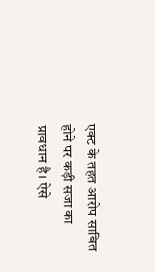एक्ट के तहत आरोप साबित होने पर कड़ी सजा का प्रावधान है। ऐसे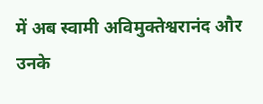में अब स्वामी अविमुक्तेश्वरानंद और उनके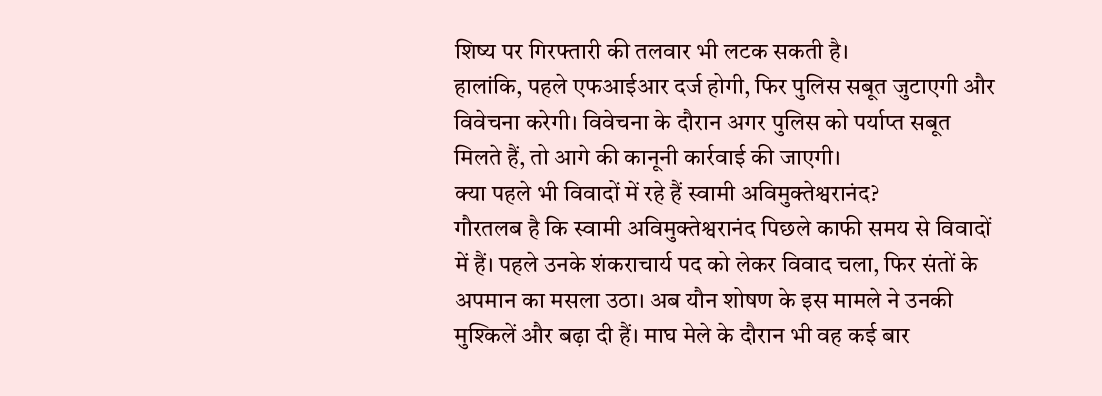शिष्य पर गिरफ्तारी की तलवार भी लटक सकती है।
हालांकि, पहले एफआईआर दर्ज होगी, फिर पुलिस सबूत जुटाएगी और विवेचना करेगी। विवेचना के दौरान अगर पुलिस को पर्याप्त सबूत मिलते हैं, तो आगे की कानूनी कार्रवाई की जाएगी।
क्या पहले भी विवादों में रहे हैं स्वामी अविमुक्तेश्वरानंद?
गौरतलब है कि स्वामी अविमुक्तेश्वरानंद पिछले काफी समय से विवादों में हैं। पहले उनके शंकराचार्य पद को लेकर विवाद चला, फिर संतों के अपमान का मसला उठा। अब यौन शोषण के इस मामले ने उनकी मुश्किलें और बढ़ा दी हैं। माघ मेले के दौरान भी वह कई बार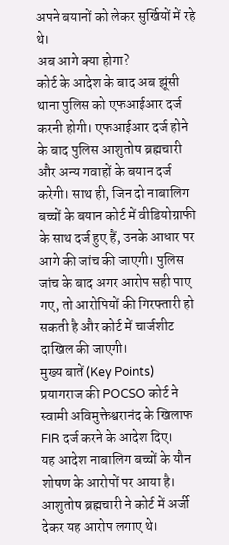अपने बयानों को लेकर सुर्खियों में रहे थे।
अब आगे क्या होगा?
कोर्ट के आदेश के बाद अब झूंसी थाना पुलिस को एफआईआर दर्ज करनी होगी। एफआईआर दर्ज होने के बाद पुलिस आशुतोष ब्रह्मचारी और अन्य गवाहों के बयान दर्ज करेगी। साथ ही, जिन दो नाबालिग बच्चों के बयान कोर्ट में वीडियोग्राफी के साथ दर्ज हुए हैं, उनके आधार पर आगे की जांच की जाएगी। पुलिस जांच के बाद अगर आरोप सही पाए गए, तो आरोपियों की गिरफ्तारी हो सकती है और कोर्ट में चार्जशीट दाखिल की जाएगी।
मुख्य बातें (Key Points)
प्रयागराज की POCSO कोर्ट ने स्वामी अविमुक्तेश्वरानंद के खिलाफ FIR दर्ज करने के आदेश दिए।
यह आदेश नाबालिग बच्चों के यौन शोषण के आरोपों पर आया है।
आशुतोष ब्रह्मचारी ने कोर्ट में अर्जी देकर यह आरोप लगाए थे।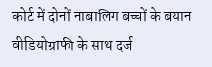कोर्ट में दोनों नाबालिग बच्चों के बयान वीडियोग्राफी के साथ दर्ज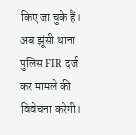किए जा चुके हैं।
अब झूंसी थाना पुलिस FIR दर्ज कर मामले की विवेचना करेगी।